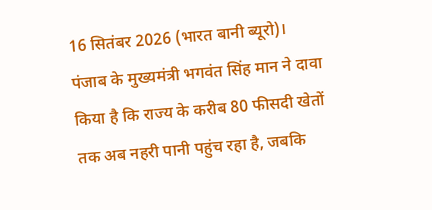16 सितंबर 2026 (भारत बानी ब्यूरो)। पंजाब के मुख्यमंत्री भगवंत सिंह मान ने दावा किया है कि राज्य के करीब 80 फीसदी खेतों तक अब नहरी पानी पहुंच रहा है, जबकि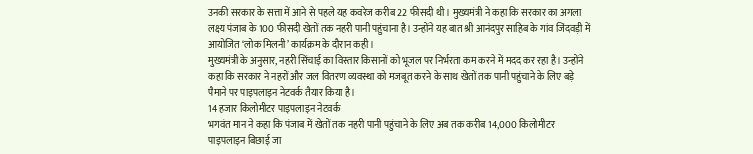उनकी सरकार के सत्ता में आने से पहले यह कवरेज करीब 22 फीसदी थी। मुख्यमंत्री ने कहा कि सरकार का अगला लक्ष्य पंजाब के 100 फीसदी खेतों तक नहरी पानी पहुंचाना है। उन्होंने यह बात श्री आनंदपुर साहिब के गांव जिंदवड़ी में आयोजित ‘लोक मिलनी’ कार्यक्रम के दौरान कही।
मुख्यमंत्री के अनुसार, नहरी सिंचाई का विस्तार किसानों को भूजल पर निर्भरता कम करने में मदद कर रहा है। उन्होंने कहा कि सरकार ने नहरों और जल वितरण व्यवस्था को मजबूत करने के साथ खेतों तक पानी पहुंचाने के लिए बड़े पैमाने पर पाइपलाइन नेटवर्क तैयार किया है।
14 हजार किलोमीटर पाइपलाइन नेटवर्क
भगवंत मान ने कहा कि पंजाब में खेतों तक नहरी पानी पहुंचाने के लिए अब तक करीब 14,000 किलोमीटर पाइपलाइन बिछाई जा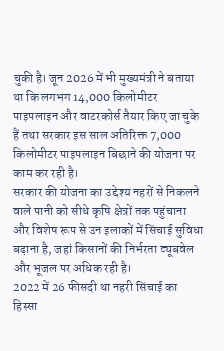चुकी है। जून 2026 में भी मुख्यमंत्री ने बताया था कि लगभग 14,000 किलोमीटर पाइपलाइन और वाटरकोर्स तैयार किए जा चुके हैं तथा सरकार इस साल अतिरिक्त 7,000 किलोमीटर पाइपलाइन बिछाने की योजना पर काम कर रही है।
सरकार की योजना का उद्देश्य नहरों से निकलने वाले पानी को सीधे कृषि क्षेत्रों तक पहुंचाना और विशेष रूप से उन इलाकों में सिंचाई सुविधा बढ़ाना है, जहां किसानों की निर्भरता ट्यूबवेल और भूजल पर अधिक रही है।
2022 में 26 फीसदी था नहरी सिंचाई का हिस्सा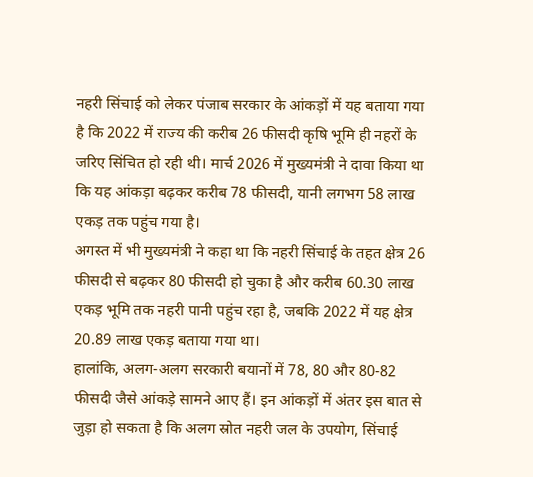नहरी सिंचाई को लेकर पंजाब सरकार के आंकड़ों में यह बताया गया है कि 2022 में राज्य की करीब 26 फीसदी कृषि भूमि ही नहरों के जरिए सिंचित हो रही थी। मार्च 2026 में मुख्यमंत्री ने दावा किया था कि यह आंकड़ा बढ़कर करीब 78 फीसदी, यानी लगभग 58 लाख एकड़ तक पहुंच गया है।
अगस्त में भी मुख्यमंत्री ने कहा था कि नहरी सिंचाई के तहत क्षेत्र 26 फीसदी से बढ़कर 80 फीसदी हो चुका है और करीब 60.30 लाख एकड़ भूमि तक नहरी पानी पहुंच रहा है, जबकि 2022 में यह क्षेत्र 20.89 लाख एकड़ बताया गया था।
हालांकि, अलग-अलग सरकारी बयानों में 78, 80 और 80-82 फीसदी जैसे आंकड़े सामने आए हैं। इन आंकड़ों में अंतर इस बात से जुड़ा हो सकता है कि अलग स्रोत नहरी जल के उपयोग, सिंचाई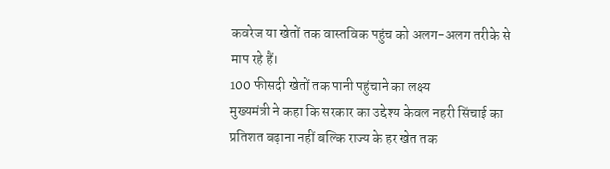कवरेज या खेतों तक वास्तविक पहुंच को अलग-अलग तरीके से माप रहे हैं।
100 फीसदी खेतों तक पानी पहुंचाने का लक्ष्य
मुख्यमंत्री ने कहा कि सरकार का उद्देश्य केवल नहरी सिंचाई का प्रतिशत बढ़ाना नहीं बल्कि राज्य के हर खेत तक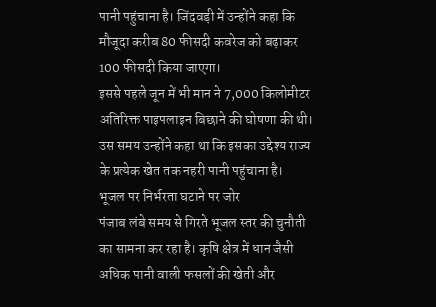पानी पहुंचाना है। जिंदवड़ी में उन्होंने कहा कि मौजूदा करीब 80 फीसदी कवरेज को बढ़ाकर 100 फीसदी किया जाएगा।
इससे पहले जून में भी मान ने 7,000 किलोमीटर अतिरिक्त पाइपलाइन बिछाने की घोषणा की थी। उस समय उन्होंने कहा था कि इसका उद्देश्य राज्य के प्रत्येक खेत तक नहरी पानी पहुंचाना है।
भूजल पर निर्भरता घटाने पर जोर
पंजाब लंबे समय से गिरते भूजल स्तर की चुनौती का सामना कर रहा है। कृषि क्षेत्र में धान जैसी अधिक पानी वाली फसलों की खेती और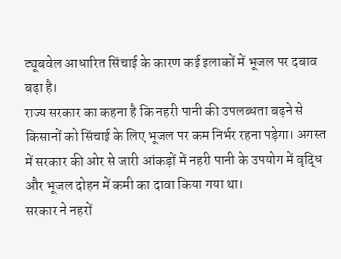ट्यूबवेल आधारित सिंचाई के कारण कई इलाकों में भूजल पर दबाव बढ़ा है।
राज्य सरकार का कहना है कि नहरी पानी की उपलब्धता बढ़ने से किसानों को सिंचाई के लिए भूजल पर कम निर्भर रहना पड़ेगा। अगस्त में सरकार की ओर से जारी आंकड़ों में नहरी पानी के उपयोग में वृद्धि और भूजल दोहन में कमी का दावा किया गया था।
सरकार ने नहरों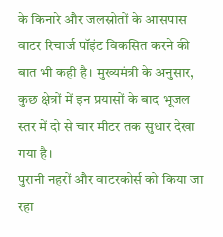के किनारे और जलस्रोतों के आसपास वाटर रिचार्ज पॉइंट विकसित करने की बात भी कही है। मुख्यमंत्री के अनुसार, कुछ क्षेत्रों में इन प्रयासों के बाद भूजल स्तर में दो से चार मीटर तक सुधार देखा गया है।
पुरानी नहरों और वाटरकोर्स को किया जा रहा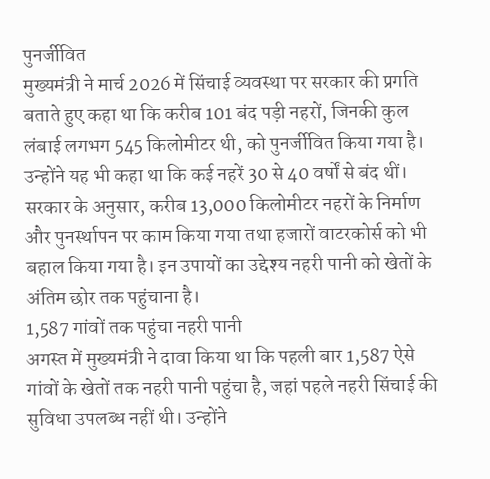पुनर्जीवित
मुख्यमंत्री ने मार्च 2026 में सिंचाई व्यवस्था पर सरकार की प्रगति बताते हुए कहा था कि करीब 101 बंद पड़ी नहरों, जिनकी कुल लंबाई लगभग 545 किलोमीटर थी, को पुनर्जीवित किया गया है। उन्होंने यह भी कहा था कि कई नहरें 30 से 40 वर्षों से बंद थीं।
सरकार के अनुसार, करीब 13,000 किलोमीटर नहरों के निर्माण और पुनर्स्थापन पर काम किया गया तथा हजारों वाटरकोर्स को भी बहाल किया गया है। इन उपायों का उद्देश्य नहरी पानी को खेतों के अंतिम छोर तक पहुंचाना है।
1,587 गांवों तक पहुंचा नहरी पानी
अगस्त में मुख्यमंत्री ने दावा किया था कि पहली बार 1,587 ऐसे गांवों के खेतों तक नहरी पानी पहुंचा है, जहां पहले नहरी सिंचाई की सुविधा उपलब्ध नहीं थी। उन्होंने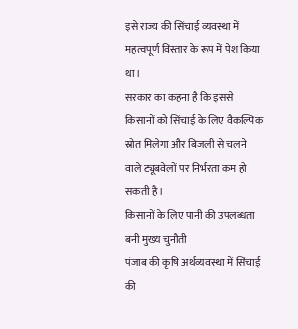इसे राज्य की सिंचाई व्यवस्था में महत्वपूर्ण विस्तार के रूप में पेश किया था।
सरकार का कहना है कि इससे किसानों को सिंचाई के लिए वैकल्पिक स्रोत मिलेगा और बिजली से चलने वाले ट्यूबवेलों पर निर्भरता कम हो सकती है।
किसानों के लिए पानी की उपलब्धता बनी मुख्य चुनौती
पंजाब की कृषि अर्थव्यवस्था में सिंचाई की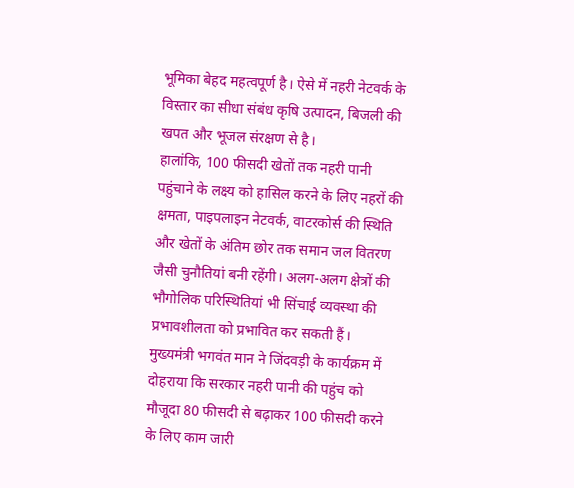भूमिका बेहद महत्वपूर्ण है। ऐसे में नहरी नेटवर्क के विस्तार का सीधा संबंध कृषि उत्पादन, बिजली की खपत और भूजल संरक्षण से है।
हालांकि, 100 फीसदी खेतों तक नहरी पानी पहुंचाने के लक्ष्य को हासिल करने के लिए नहरों की क्षमता, पाइपलाइन नेटवर्क, वाटरकोर्स की स्थिति और खेतों के अंतिम छोर तक समान जल वितरण जैसी चुनौतियां बनी रहेंगी। अलग-अलग क्षेत्रों की भौगोलिक परिस्थितियां भी सिंचाई व्यवस्था की प्रभावशीलता को प्रभावित कर सकती हैं।
मुख्यमंत्री भगवंत मान ने जिंदवड़ी के कार्यक्रम में दोहराया कि सरकार नहरी पानी की पहुंच को मौजूदा 80 फीसदी से बढ़ाकर 100 फीसदी करने के लिए काम जारी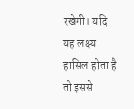रखेगी। यदि यह लक्ष्य हासिल होता है तो इससे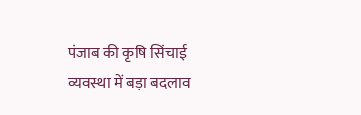पंजाब की कृषि सिंचाई व्यवस्था में बड़ा बदलाव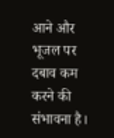आने और भूजल पर दबाव कम करने की संभावना है।